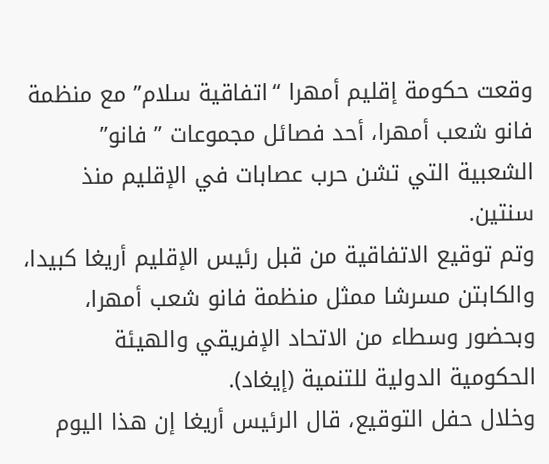وقعت حكومة إقليم أمهرا “اتفاقية سلام” مع منظمة فانو شعب أمهرا، أحد فصائل مجموعات ” فانو” الشعبية التي تشن حرب عصابات في الإقليم منذ سنتين.
وتم توقيع الاتفاقية من قبل رئيس الإقليم أريغا كبيدا، والكابتن مسرشا ممثل منظمة فانو شعب أمهرا، وبحضور وسطاء من الاتحاد الإفريقي والهيئة الحكومية الدولية للتنمية (إيغاد).
وخلال حفل التوقيع، قال الرئيس أريغا إن هذا اليوم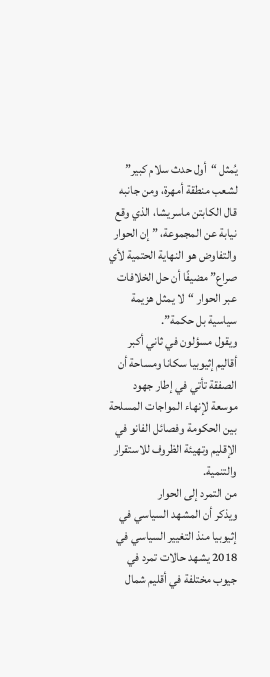يُمثل “أول حدث سلام كبير” لشعب منطقة أمهرة، ومن جانبه قال الكابتن ماسريشا، الذي وقع نيابة عن المجموعة، ” إن الحوار والتفاوض هو النهاية الحتمية لأي صراع” مضيفًا أن حل الخلافات عبر الحوار “لا يمثل هزيمة سياسية بل حكمة”.
ويقول مسؤلون في ثاني أكبر أقاليم إثيوبيا سكانا ومساحة أن الصفقة تأتي في إطار جهود موسعة لإنهاء المواجات المسلحة بين الحكومة وفصائل الفانو في الإقليم وتهيئة الظروف للاستقرار والتنمية.
من التمرد إلى الحوار
ويذكر أن المشهد السياسي في إثيوبيا منذ التغيير السياسي في 2018 يشهد حالات تمرد في جيوب مختلفة في أقليم شمال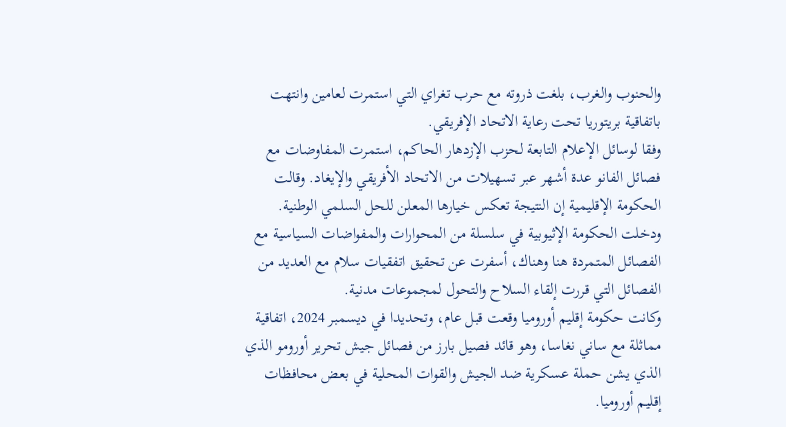والحنوب والغرب، بلغت ذروته مع حرب تغراي التي استمرت لعامين وانتهت باتفاقية بريتوريا تحت رعاية الاتحاد الإفريقي.
وفقا لوسائل الإعلام التابعة لحزب الإزدهار الحاكم، استمرت المفاوضات مع فصائل الفانو عدة أشهر عبر تسهيلات من الاتحاد الأفريقي والإيغاد. وقالت الحكومة الإقليمية إن النتيجة تعكس خيارها المعلن للحل السلمي الوطنية.
ودخلت الحكومة الإثيوبية في سلسلة من المحوارات والمفواضات السياسية مع الفصائل المتمردة هنا وهناك، أسفرت عن تحقيق اتفقيات سلام مع العديد من الفصائل التي قررت إلقاء السلاح والتحول لمجموعات مدنية.
وكانت حكومة إقليم أوروميا وقعت قبل عام، وتحديدا في ديسمبر 2024، اتفاقية مماثلة مع ساني نغاسا، وهو قائد فصيل بارز من فصائل جيش تحرير أورومو الذي الذي يشن حملة عسكرية ضد الجيش والقوات المحلية في بعض محافظات إقليم أوروميا.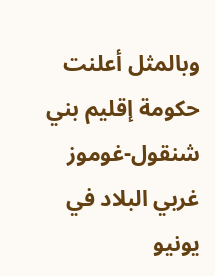وبالمثل أعلنت حكومة إقليم بني شنقول-غوموز غربي البلاد في يونيو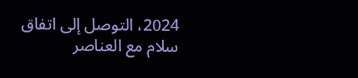2024، التوصل إلى اتفاق سلام مع العناصر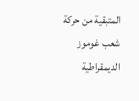المتبقية من حركة شعب غوموز الديمقراطية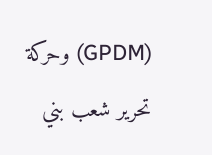(GPDM) وحركة تحرير شعب بني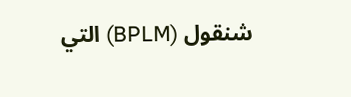شنقول (BPLM) التي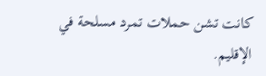كانت تشن حملات تمرد مسلحة في الإقليم.